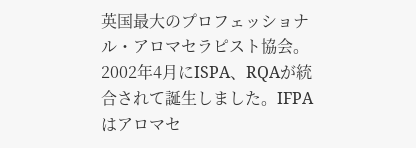英国最大のプロフェッショナル・アロマセラピスト協会。2002年4月にISPA、RQAが統合されて誕生しました。IFPAはアロマセ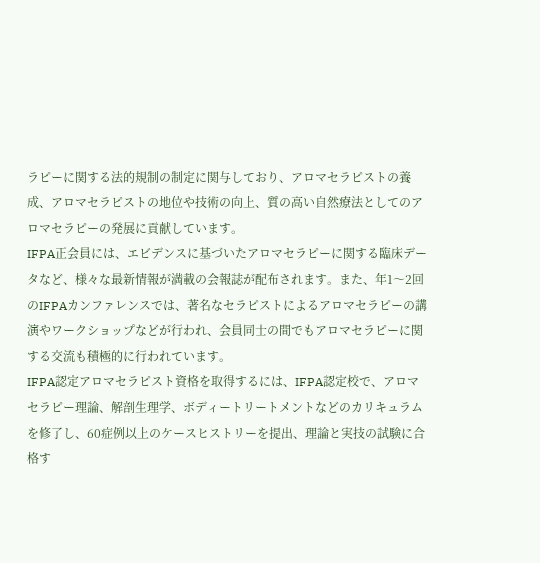ラピーに関する法的規制の制定に関与しており、アロマセラピストの養成、アロマセラピストの地位や技術の向上、質の高い自然療法としてのアロマセラピーの発展に貢献しています。
IFPA正会員には、エビデンスに基づいたアロマセラピーに関する臨床データなど、様々な最新情報が満載の会報誌が配布されます。また、年1〜2回のIFPAカンファレンスでは、著名なセラピストによるアロマセラピーの講演やワークショップなどが行われ、会員同士の間でもアロマセラピーに関する交流も積極的に行われています。
IFPA認定アロマセラピスト資格を取得するには、IFPA認定校で、アロマセラピー理論、解剖生理学、ボディートリートメントなどのカリキュラムを修了し、60症例以上のケースヒストリーを提出、理論と実技の試験に合格す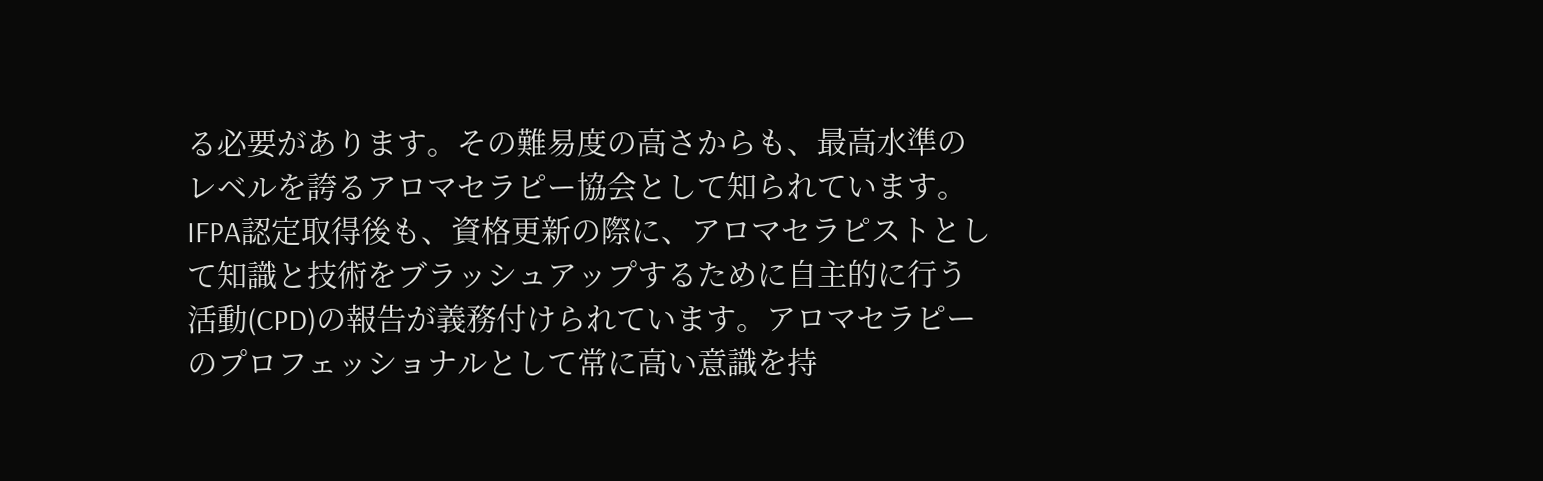る必要があります。その難易度の高さからも、最高水準のレベルを誇るアロマセラピー協会として知られています。
IFPA認定取得後も、資格更新の際に、アロマセラピストとして知識と技術をブラッシュアップするために自主的に行う活動(CPD)の報告が義務付けられています。アロマセラピーのプロフェッショナルとして常に高い意識を持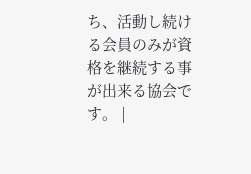ち、活動し続ける会員のみが資格を継続する事が出来る協会です。 |